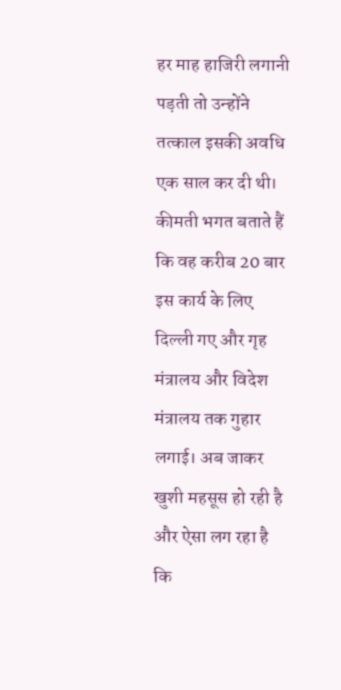हर माह हाजिरी लगानी पड़ती तो उन्होंने तत्काल इसकी अवधि एक साल कर दी थी। कीमती भगत बताते हैं कि वह करीब 20 बार इस कार्य के लिए दिल्ली गए और गृह मंत्रालय और विदेश मंत्रालय तक गुहार लगाई। अब जाकर खुशी महसूस हो रही है और ऐसा लग रहा है कि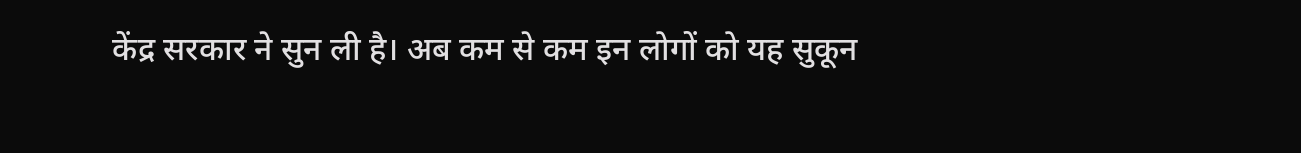केंद्र सरकार ने सुन ली है। अब कम से कम इन लोगों को यह सुकून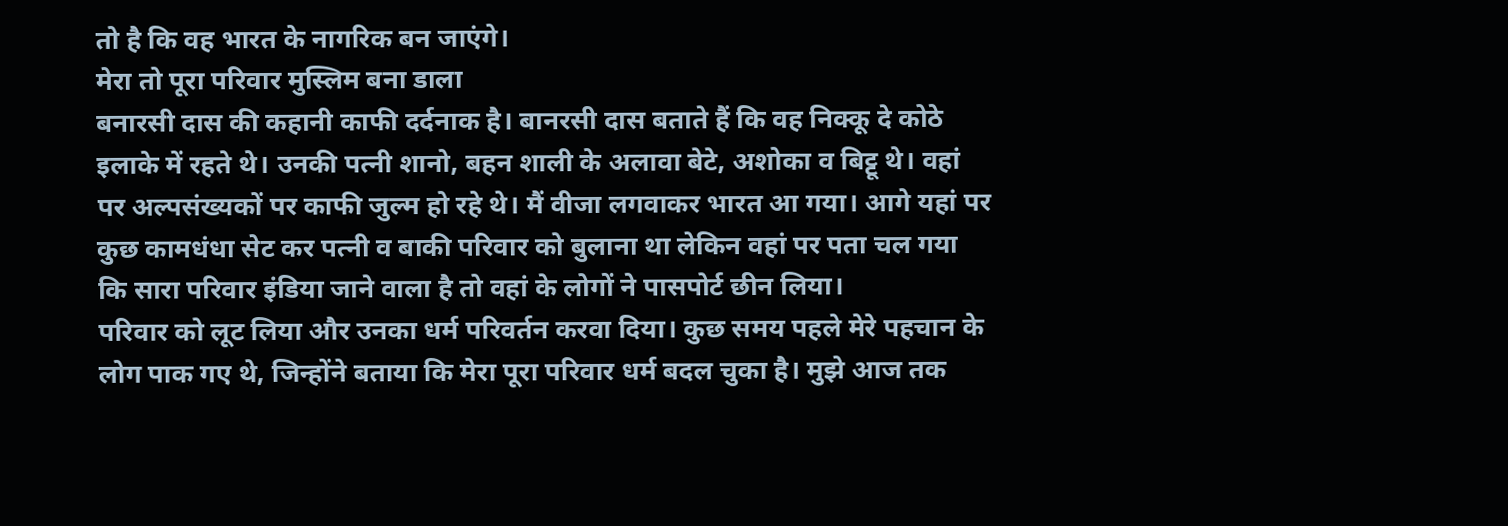तो है कि वह भारत के नागरिक बन जाएंगे।
मेरा तो पूरा परिवार मुस्लिम बना डाला
बनारसी दास की कहानी काफी दर्दनाक है। बानरसी दास बताते हैं कि वह निक्कू दे कोठे इलाके में रहते थे। उनकी पत्नी शानो, बहन शाली के अलावा बेटे, अशोका व बिट्टू थे। वहां पर अल्पसंख्यकों पर काफी जुल्म हो रहे थे। मैं वीजा लगवाकर भारत आ गया। आगे यहां पर कुछ कामधंधा सेट कर पत्नी व बाकी परिवार को बुलाना था लेकिन वहां पर पता चल गया कि सारा परिवार इंडिया जाने वाला है तो वहां के लोगों ने पासपोर्ट छीन लिया।
परिवार को लूट लिया और उनका धर्म परिवर्तन करवा दिया। कुछ समय पहले मेरे पहचान के लोग पाक गए थे, जिन्होंने बताया कि मेरा पूरा परिवार धर्म बदल चुका है। मुझे आज तक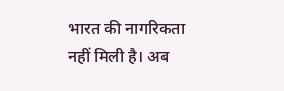भारत की नागरिकता नहीं मिली है। अब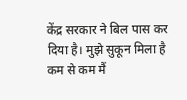केंद्र सरकार ने बिल पास कर दिया है। मुझे सुकून मिला है कम से कम मैं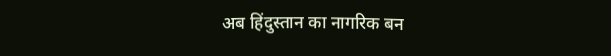अब हिंदुस्तान का नागरिक बन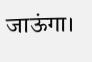जाऊंगा।